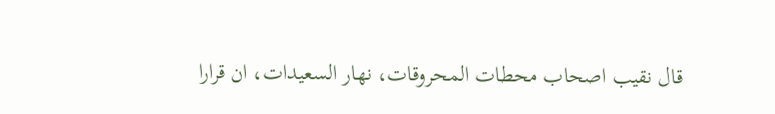قال نقيب اصحاب محطات المحروقات، نهار السعيدات، ان قرارا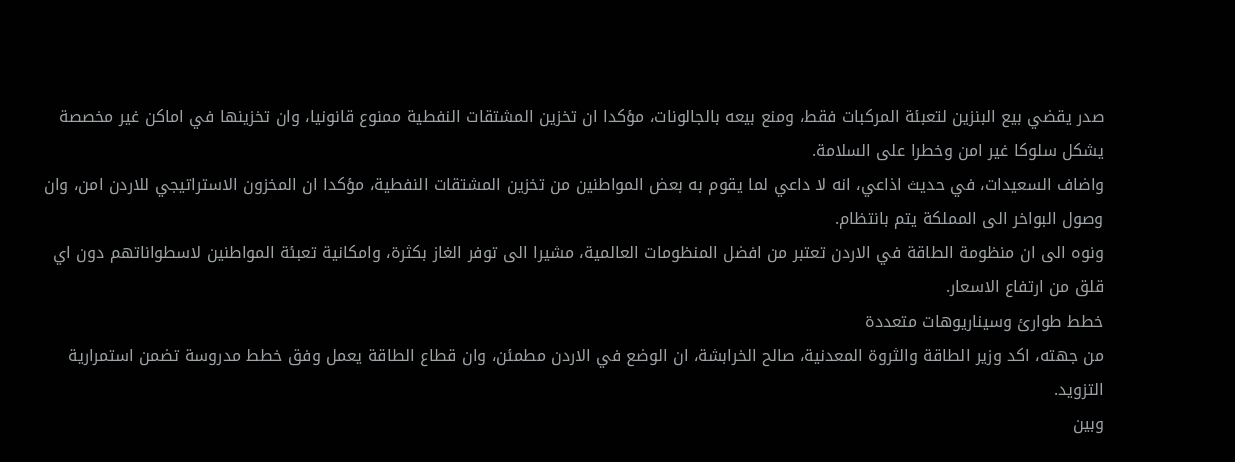صدر يقضي بيع البنزين لتعبئة المركبات فقط، ومنع بيعه بالجالونات، مؤكدا ان تخزين المشتقات النفطية ممنوع قانونيا، وان تخزينها في اماكن غير مخصصة يشكل سلوكا غير امن وخطرا على السلامة.
واضاف السعيدات، في حديث اذاعي، انه لا داعي لما يقوم به بعض المواطنين من تخزين المشتقات النفطية، مؤكدا ان المخزون الاستراتيجي للاردن امن، وان وصول البواخر الى المملكة يتم بانتظام.
ونوه الى ان منظومة الطاقة في الاردن تعتبر من افضل المنظومات العالمية، مشيرا الى توفر الغاز بكثرة، وامكانية تعبئة المواطنين لاسطواناتهم دون اي قلق من ارتفاع الاسعار.
خطط طوارئ وسيناريوهات متعددة
من جهته، اكد وزير الطاقة والثروة المعدنية، صالح الخرابشة، ان الوضع في الاردن مطمئن، وان قطاع الطاقة يعمل وفق خطط مدروسة تضمن استمرارية التزويد.
وبين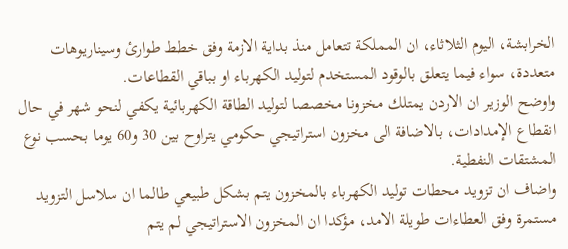الخرابشة، اليوم الثلاثاء، ان المملكة تتعامل منذ بداية الازمة وفق خطط طوارئ وسيناريوهات متعددة، سواء فيما يتعلق بالوقود المستخدم لتوليد الكهرباء او بباقي القطاعات.
واوضح الوزير ان الاردن يمتلك مخزونا مخصصا لتوليد الطاقة الكهربائية يكفي لنحو شهر في حال انقطاع الإمدادات، بالاضافة الى مخزون استراتيجي حكومي يتراوح بين 30 و60 يوما بحسب نوع المشتقات النفطية.
واضاف ان تزويد محطات توليد الكهرباء بالمخزون يتم بشكل طبيعي طالما ان سلاسل التزويد مستمرة وفق العطاءات طويلة الامد، مؤكدا ان المخزون الاستراتيجي لم يتم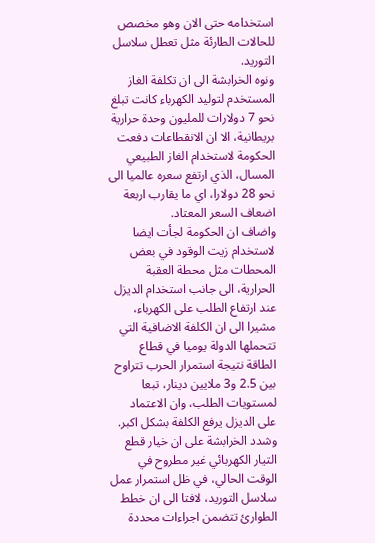استخدامه حتى الان وهو مخصص للحالات الطارئة مثل تعطل سلاسل التوريد.
ونوه الخرابشة الى ان تكلفة الغاز المستخدم لتوليد الكهرباء كانت تبلغ نحو 7 دولارات للمليون وحدة حرارية بريطانية، الا ان الانقطاعات دفعت الحكومة لاستخدام الغاز الطبيعي المسال، الذي ارتفع سعره عالميا الى نحو 28 دولارا، اي ما يقارب اربعة اضعاف السعر المعتاد.
واضاف ان الحكومة لجأت ايضا لاستخدام زيت الوقود في بعض المحطات مثل محطة العقبة الحرارية، الى جانب استخدام الديزل عند ارتفاع الطلب على الكهرباء، مشيرا الى ان الكلفة الاضافية التي تتحملها الدولة يوميا في قطاع الطاقة نتيجة استمرار الحرب تتراوح بين 2.5 و3 ملايين دينار، تبعا لمستويات الطلب، وان الاعتماد على الديزل يرفع الكلفة بشكل اكبر.
وشدد الخرابشة على ان خيار قطع التيار الكهربائي غير مطروح في الوقت الحالي، في ظل استمرار عمل سلاسل التوريد، لافتا الى ان خطط الطوارئ تتضمن اجراءات محددة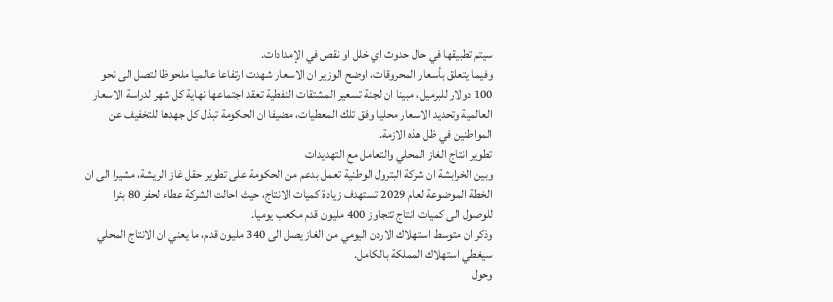سيتم تطبيقها في حال حدوث اي خلل او نقص في الإمدادات.
وفيما يتعلق بأسعار المحروقات، اوضح الوزير ان الاسعار شهدت ارتفاعا عالميا ملحوظا لتصل الى نحو 100 دولار للبرميل، مبينا ان لجنة تسعير المشتقات النفطية تعقد اجتماعها نهاية كل شهر لدراسة الاسعار العالمية وتحديد الاسعار محليا وفق تلك المعطيات، مضيفا ان الحكومة تبذل كل جهدها للتخفيف عن المواطنين في ظل هذه الازمة.
تطوير انتاج الغاز المحلي والتعامل مع التهديدات
وبين الخرابشة ان شركة البترول الوطنية تعمل بدعم من الحكومة على تطوير حقل غاز الريشة، مشيرا الى ان الخطة الموضوعة لعام 2029 تستهدف زيادة كميات الانتاج، حيث احالت الشركة عطاء لحفر 80 بئرا للوصول الى كميات انتاج تتجاوز 400 مليون قدم مكعب يوميا.
وذكر ان متوسط استهلاك الاردن اليومي من الغاز يصل الى 340 مليون قدم، ما يعني ان الانتاج المحلي سيغطي استهلاك المملكة بالكامل.
وحول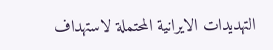التهديدات الايرانية المحتملة لاستهداف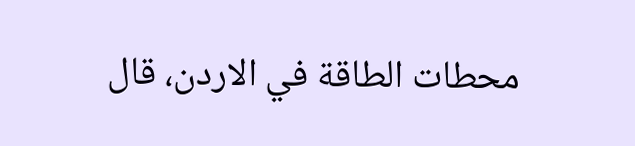محطات الطاقة في الاردن، قال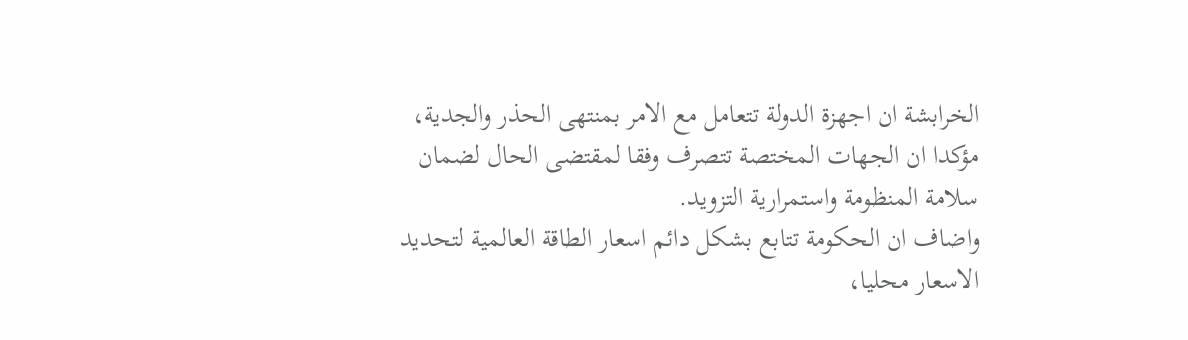الخرابشة ان اجهزة الدولة تتعامل مع الامر بمنتهى الحذر والجدية، مؤكدا ان الجهات المختصة تتصرف وفقا لمقتضى الحال لضمان سلامة المنظومة واستمرارية التزويد.
واضاف ان الحكومة تتابع بشكل دائم اسعار الطاقة العالمية لتحديد الاسعار محليا،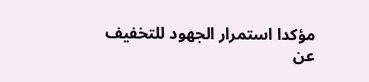مؤكدا استمرار الجهود للتخفيف عن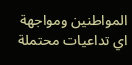المواطنين ومواجهة اي تداعيات محتملة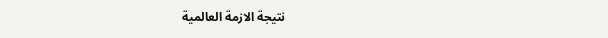نتيجة الازمة العالمية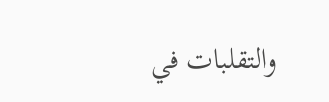والتقلبات في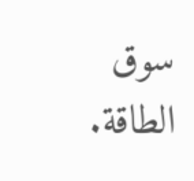سوق الطاقة.